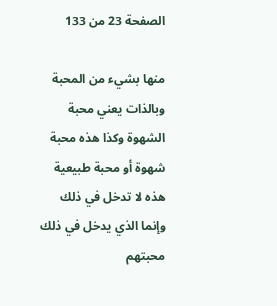الصفحة 23 من 133

منها بشيء من المحبة وبالذات يعني محبة الشهوة وكذا هذه محبة شهوة أو محبة طبيعية هذه لا تدخل في ذلك وإنما الذي يدخل في ذلك محبتهم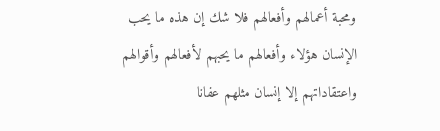ومحبة أعمالهم وأفعالهم فلا شك إن هذه ما يحب الإنسان هؤلاء وأفعالهم ما يحبهم لأفعالهم وأقوالهم واعتقاداتهم إلا إنسان مثلهم عفانا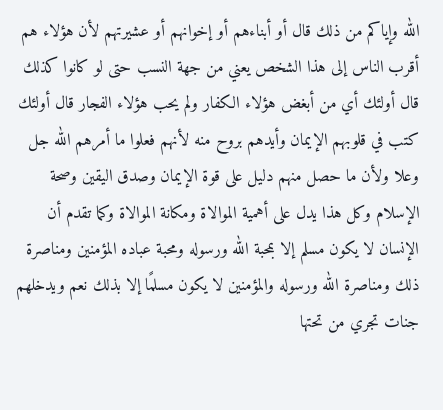الله وإياكم من ذلك قال أو أبناءهم أو إخوانهم أو عشيرتهم لأن هؤلاء هم أقرب الناس إلى هذا الشخص يعني من جهة النسب حتى لو كانوا كذلك قال أولئك أي من أبغض هؤلاء الكفار ولم يحب هؤلاء الفجار قال أولئك كتب في قلوبهم الإيمان وأيدهم بروح منه لأنهم فعلوا ما أمرهم الله جل وعلا ولأن ما حصل منهم دليل على قوة الإيمان وصدق اليقين وصحة الإسلام وكل هذا يدل على أهمية الموالاة ومكانة الموالاة وكما تقدم أن الإنسان لا يكون مسلم إلا بمحبة الله ورسوله ومحبة عباده المؤمنين ومناصرة ذلك ومناصرة الله ورسوله والمؤمنين لا يكون مسلمًا إلا بذلك نعم ويدخلهم جنات تجري من تحتها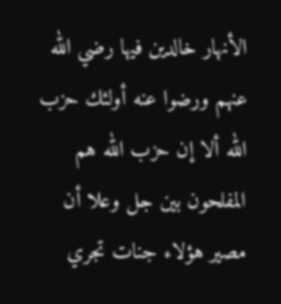الأنهار خالدين فيها رضي الله عنهم ورضوا عنه أولئك حزب الله ألا إن حزب الله هم المفلحون بين جل وعلا أن مصير هؤلاء جنات تجري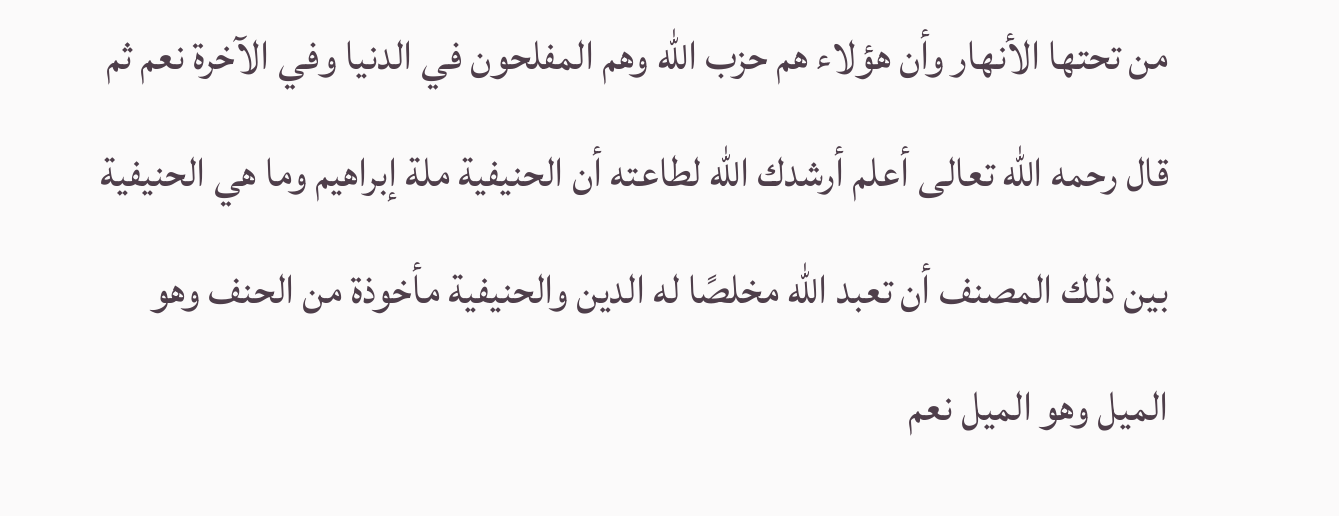من تحتها الأنهار وأن هؤلاء هم حزب الله وهم المفلحون في الدنيا وفي الآخرة نعم ثم قال رحمه الله تعالى أعلم أرشدك الله لطاعته أن الحنيفية ملة إبراهيم وما هي الحنيفية بين ذلك المصنف أن تعبد الله مخلصًا له الدين والحنيفية مأخوذة من الحنف وهو الميل وهو الميل نعم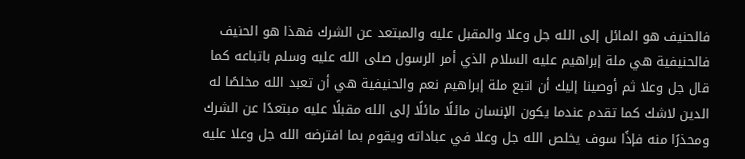فالحنيف هو المائل إلى الله جل وعلا والمقبل عليه والمبتعد عن الشرك فهذا هو الحنيف فالحنيفية هي ملة إبراهيم عليه السلام الذي أمر الرسول صلى الله عليه وسلم باتباعه كما قال جل وعلا ثم أوصينا إليك أن اتبع ملة إبراهيم نعم والحنيفية هي أن تعبد الله مخلصًا له الدين لاشك كما تقدم عندما يكون الإنسان مائلًا مائلًا إلى الله مقبلًا عليه مبتعدًا عن الشرك ومحذرًا منه فإذًا سوف يخلص الله جل وعلا في عباداته ويقوم بما افترضه الله جل وعلا عليه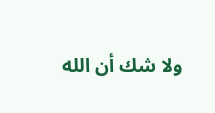ولا شك أن الله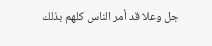جل وعلا قد أمر الناس كلهم بذلك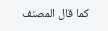كما قال المصنف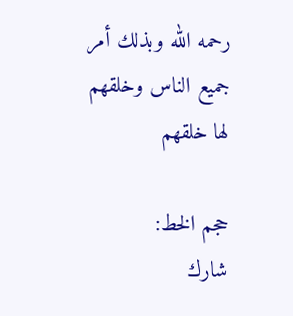رحمه الله وبذلك أمر جميع الناس وخلقهم لها خلقهم

حجم الخط:
شارك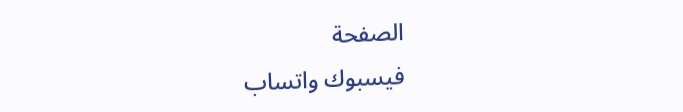الصفحة
فيسبوك واتساب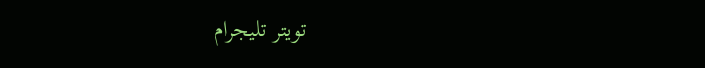تويتر تليجرام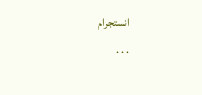انستجرام
. . .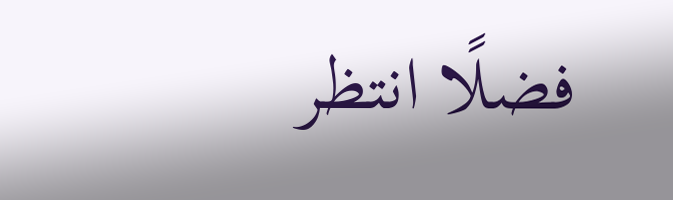فضلًا انتظر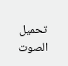تحميل الصوت